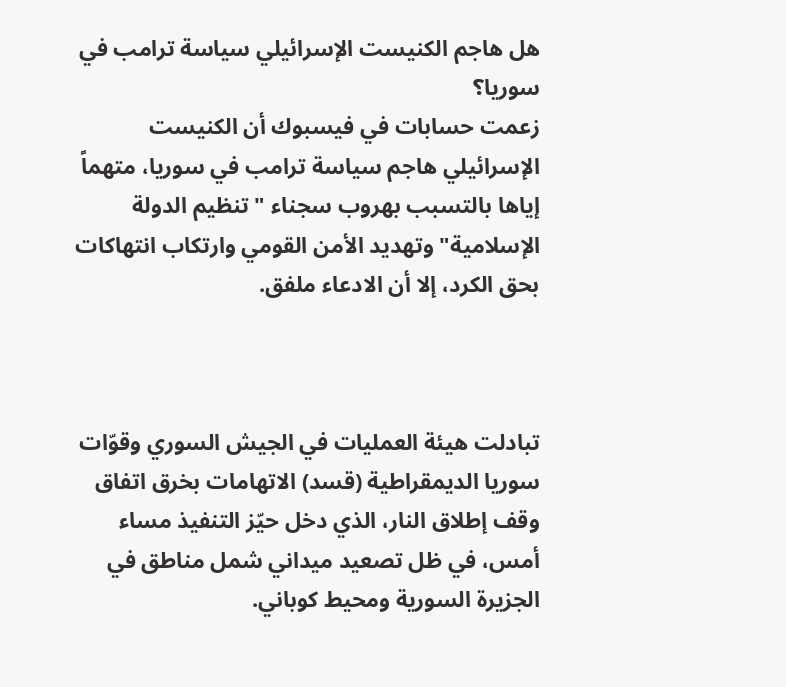هل هاجم الكنيست الإسرائيلي سياسة ترامب في سوريا؟
زعمت حسابات في فيسبوك أن الكنيست الإسرائيلي هاجم سياسة ترامب في سوريا، متهماً إياها بالتسبب بهروب سجناء "تنظيم الدولة الإسلامية" وتهديد الأمن القومي وارتكاب انتهاكات بحق الكرد، إلا أن الادعاء ملفق.



تبادلت هيئة العمليات في الجيش السوري وقوّات سوريا الديمقراطية (قسد) الاتهامات بخرق اتفاق وقف إطلاق النار، الذي دخل حيّز التنفيذ مساء أمس، في ظل تصعيد ميداني شمل مناطق في الجزيرة السورية ومحيط كوباني.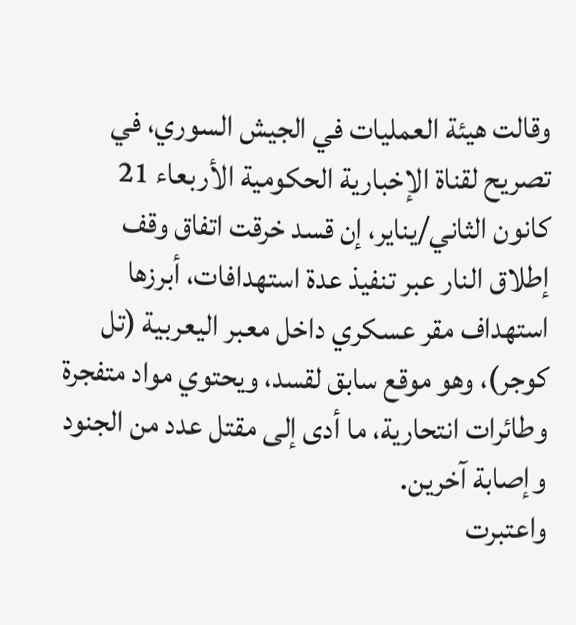وقالت هيئة العمليات في الجيش السوري، في تصريح لقناة الإخبارية الحكومية الأربعاء 21 كانون الثاني/يناير، إن قسد خرقت اتفاق وقف إطلاق النار عبر تنفيذ عدة استهدافات، أبرزها استهداف مقر عسكري داخل معبر اليعربية (تل كوجر)، وهو موقع سابق لقسد، ويحتوي مواد متفجرة وطائرات انتحارية، ما أدى إلى مقتل عدد من الجنود وإصابة آخرين.
واعتبرت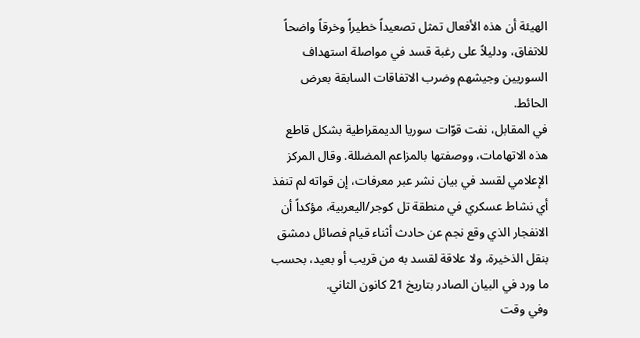الهيئة أن هذه الأفعال تمثل تصعيداً خطيراً وخرقاً واضحاً للاتفاق، ودليلاً على رغبة قسد في مواصلة استهداف السوريين وجيشهم وضرب الاتفاقات السابقة بعرض الحائط.
في المقابل، نفت قوّات سوريا الديمقراطية بشكل قاطع هذه الاتهامات، ووصفتها بالمزاعم المضللة. وقال المركز الإعلامي لقسد في بيان نشر عبر معرفات، إن قواته لم تنفذ أي نشاط عسكري في منطقة تل كوجر/اليعربية، مؤكداً أن الانفجار الذي وقع نجم عن حادث أثناء قيام فصائل دمشق بنقل الذخيرة، ولا علاقة لقسد به من قريب أو بعيد، بحسب ما ورد في البيان الصادر بتاريخ 21 كانون الثاني.
وفي وقت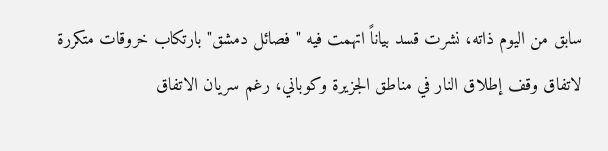سابق من اليوم ذاته، نشرت قسد بياناً اتهمت فيه "فصائل دمشق" بارتكاب خروقات متكررة لاتفاق وقف إطلاق النار في مناطق الجزيرة وكوباني، رغم سريان الاتفاق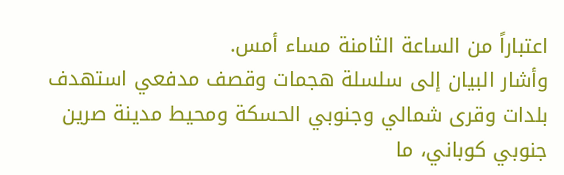اعتباراً من الساعة الثامنة مساء أمس.
وأشار البيان إلى سلسلة هجمات وقصف مدفعي استهدف بلدات وقرى شمالي وجنوبي الحسكة ومحيط مدينة صرين جنوبي كوباني، ما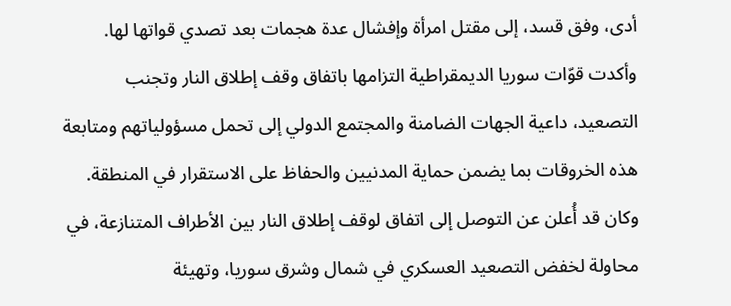أدى، وفق قسد، إلى مقتل امرأة وإفشال عدة هجمات بعد تصدي قواتها لها.
وأكدت قوّات سوريا الديمقراطية التزامها باتفاق وقف إطلاق النار وتجنب التصعيد، داعية الجهات الضامنة والمجتمع الدولي إلى تحمل مسؤولياتهم ومتابعة هذه الخروقات بما يضمن حماية المدنيين والحفاظ على الاستقرار في المنطقة.
وكان قد أُعلن عن التوصل إلى اتفاق لوقف إطلاق النار بين الأطراف المتنازعة، في محاولة لخفض التصعيد العسكري في شمال وشرق سوريا، وتهيئة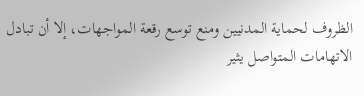الظروف لحماية المدنيين ومنع توسع رقعة المواجهات، إلا أن تبادل الاتهامات المتواصل يثير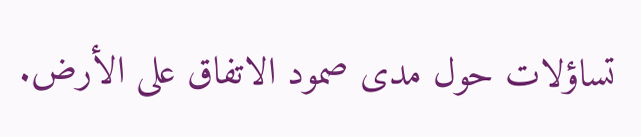تساؤلات حول مدى صمود الاتفاق على الأرض.